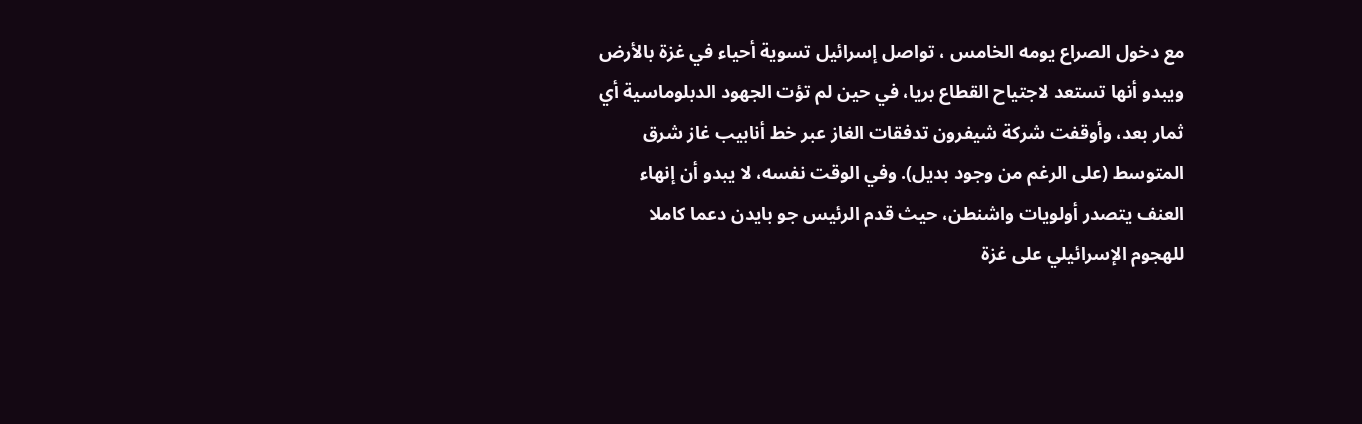مع دخول الصراع يومه الخامس ، تواصل إسرائيل تسوية أحياء في غزة بالأرض ويبدو أنها تستعد لاجتياح القطاع بريا، في حين لم تؤت الجهود الدبلوماسية أي ثمار بعد، وأوقفت شركة شيفرون تدفقات الغاز عبر خط أنابيب غاز شرق المتوسط (على الرغم من وجود بديل). وفي الوقت نفسه، لا يبدو أن إنهاء العنف يتصدر أولويات واشنطن، حيث قدم الرئيس جو بايدن دعما كاملا للهجوم الإسرائيلي على غزة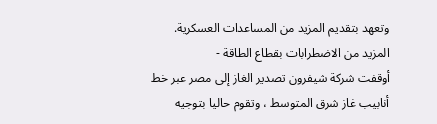وتعهد بتقديم المزيد من المساعدات العسكرية.
المزيد من الاضطرابات بقطاع الطاقة -
أوقفت شركة شيفرون تصدير الغاز إلى مصر عبر خط أنابيب غاز شرق المتوسط ، وتقوم حاليا بتوجيه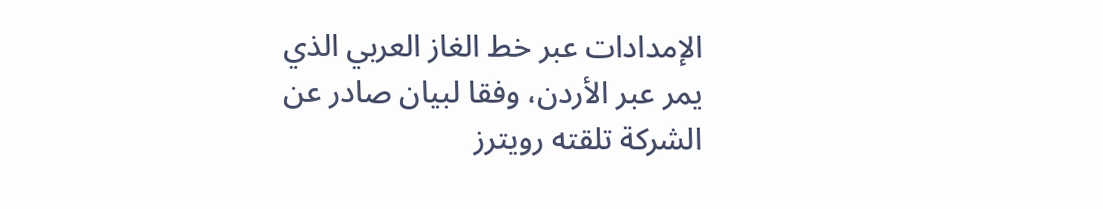الإمدادات عبر خط الغاز العربي الذي يمر عبر الأردن، وفقا لبيان صادر عن الشركة تلقته رويترز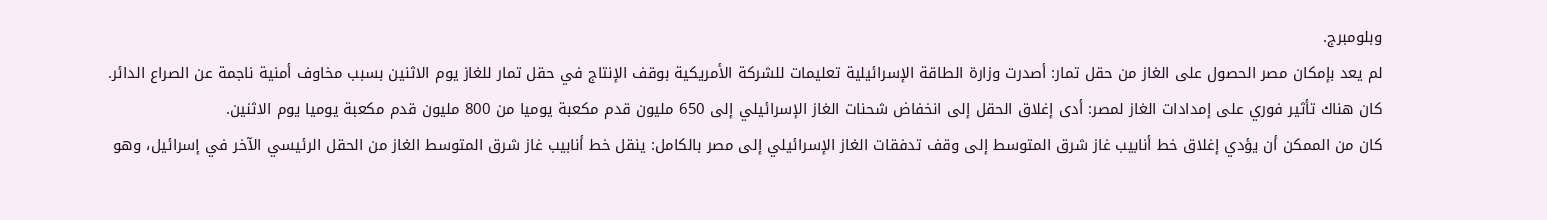وبلومبرج.
لم يعد بإمكان مصر الحصول على الغاز من حقل تمار: أصدرت وزارة الطاقة الإسرائيلية تعليمات للشركة الأمريكية بوقف الإنتاج في حقل تمار للغاز يوم الاثنين بسبب مخاوف أمنية ناجمة عن الصراع الدائر.
كان هناك تأثير فوري على إمدادات الغاز لمصر: أدى إغلاق الحقل إلى انخفاض شحنات الغاز الإسرائيلي إلى 650 مليون قدم مكعبة يوميا من 800 مليون قدم مكعبة يوميا يوم الاثنين.
كان من الممكن أن يؤدي إغلاق خط أنابيب غاز شرق المتوسط إلى وقف تدفقات الغاز الإسرائيلي إلى مصر بالكامل: ينقل خط أنابيب غاز شرق المتوسط الغاز من الحقل الرئيسي الآخر في إسرائيل، وهو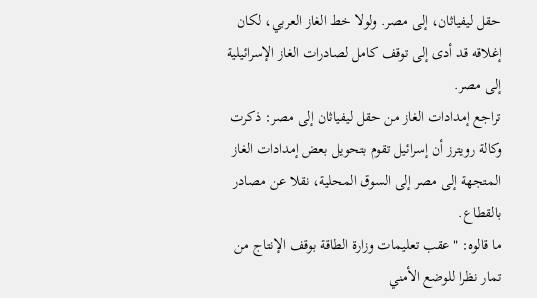حقل ليفياثان، إلى مصر. ولولا خط الغاز العربي، لكان إغلاقه قد أدى إلى توقف كامل لصادرات الغاز الإسرائيلية إلى مصر.
تراجع إمدادات الغاز من حقل ليفياثان إلى مصر: ذكرت وكالة رويترز أن إسرائيل تقوم بتحويل بعض إمدادات الغاز المتجهة إلى مصر إلى السوق المحلية، نقلا عن مصادر بالقطاع.
ما قالوه: "عقب تعليمات وزارة الطاقة بوقف الإنتاج من تمار نظرا للوضع الأمني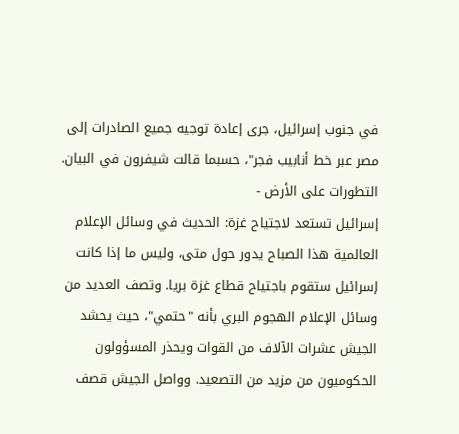في جنوب إسرائيل، جرى إعادة توجيه جميع الصادرات إلى مصر عبر خط أنابيب فجر"، حسبما قالت شيفرون في البيان.
التطورات على الأرض -
إسرائيل تستعد لاجتياح غزة: الحديث في وسائل الإعلام العالمية هذا الصباح يدور حول متى، وليس ما إذا كانت إسرائيل ستقوم باجتياح قطاع غزة بريا. وتصف العديد من وسائل الإعلام الهجوم البري بأنه "حتمي"، حيث يحشد الجيش عشرات الآلاف من القوات ويحذر المسؤولون الحكوميون من مزيد من التصعيد. وواصل الجيش قصف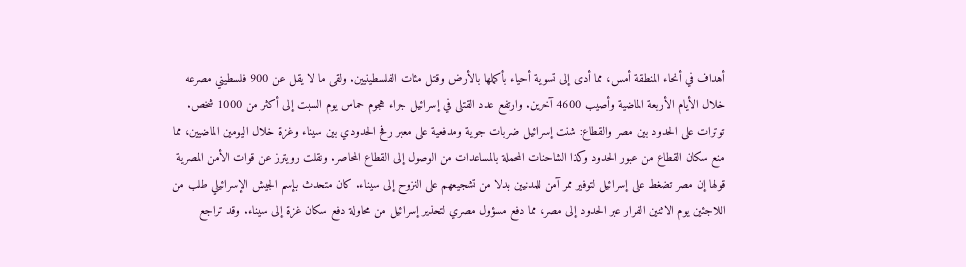أهداف في أنحاء المنطقة أمس، مما أدى إلى تسوية أحياء بأكملها بالأرض وقتل مئات الفلسطينيين. ولقى ما لا يقل عن 900 فلسطيني مصرعه خلال الأيام الأربعة الماضية وأصيب 4600 آخرين. وارتفع عدد القتلى في إسرائيل جراء هجوم حماس يوم السبت إلى أكثر من 1000 شخص.
توترات على الحدود بين مصر والقطاع: شنت إسرائيل ضربات جوية ومدفعية على معبر رفح الحدودي بين سيناء وغزة خلال اليومين الماضيين، مما منع سكان القطاع من عبور الحدود وكذا الشاحنات المحملة بالمساعدات من الوصول إلى القطاع المحاصر. ونقلت رويترز عن قوات الأمن المصرية قولها إن مصر تضغط على إسرائيل لتوفير ممر آمن للمدنيين بدلا من تشجيعهم على النزوح إلى سيناء. كان متحدث بإسم الجيش الإسرائيلي طلب من اللاجئين يوم الاثنين الفرار عبر الحدود إلى مصر، مما دفع مسؤول مصري لتحذير إسرائيل من محاولة دفع سكان غزة إلى سيناء. وقد تراجع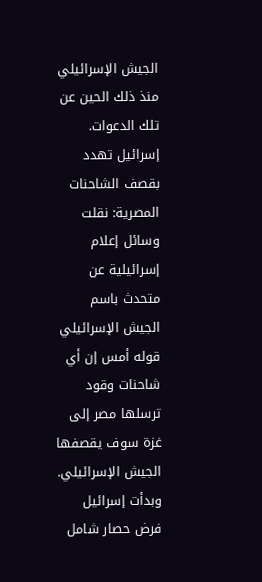الجيش الإسرائيلي منذ ذلك الحين عن تلك الدعوات.
إسرائيل تهدد بقصف الشاحنات المصرية: نقلت وسائل إعلام إسرائيلية عن متحدث باسم الجيش الإسرائيلي قوله أمس إن أي شاحنات وقود ترسلها مصر إلى غزة سوف يقصفها الجيش الإسرائيلي. وبدأت إسرائيل فرض حصار شامل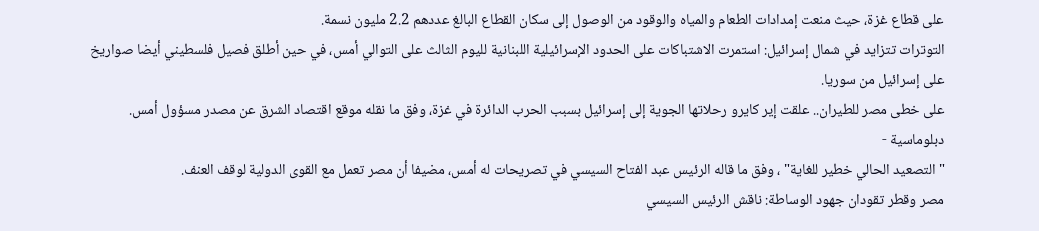على قطاع غزة، حيث منعت إمدادات الطعام والمياه والوقود من الوصول إلى سكان القطاع البالغ عددهم 2.2 مليون نسمة.
التوترات تتزايد في شمال إسرائيل: استمرت الاشتباكات على الحدود الإسرائيلية اللبنانية لليوم الثالث على التوالي أمس، في حين أطلق فصيل فلسطيني أيضا صواريخ على إسرائيل من سوريا.
على خطى مصر للطيران.. علقت إير كايرو رحلاتها الجوية إلى إسرائيل بسبب الحرب الدائرة في غزة، وفق ما نقله موقع اقتصاد الشرق عن مصدر مسؤول أمس.
دبلوماسية -
"التصعيد الحالي خطير للغاية" ، وفق ما قاله الرئيس عبد الفتاح السيسي في تصريحات له أمس، مضيفا أن مصر تعمل مع القوى الدولية لوقف العنف.
مصر وقطر تقودان جهود الوساطة: ناقش الرئيس السيسي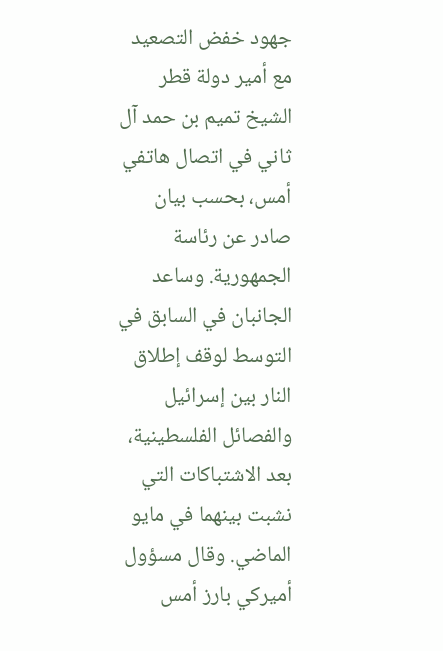جهود خفض التصعيد مع أمير دولة قطر الشيخ تميم بن حمد آل ثاني في اتصال هاتفي أمس، بحسب بيان صادر عن رئاسة الجمهورية. وساعد الجانبان في السابق في التوسط لوقف إطلاق النار بين إسرائيل والفصائل الفلسطينية، بعد الاشتباكات التي نشبت بينهما في مايو الماضي. وقال مسؤول أميركي بارز أمس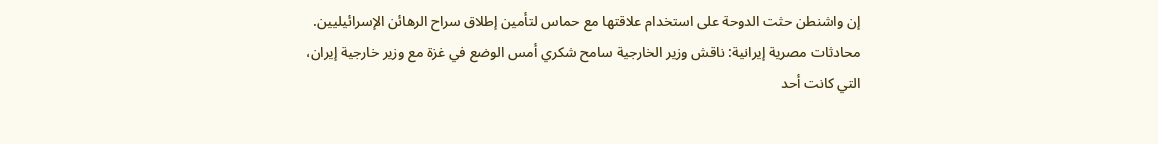إن واشنطن حثت الدوحة على استخدام علاقتها مع حماس لتأمين إطلاق سراح الرهائن الإسرائيليين.
محادثات مصرية إيرانية: ناقش وزير الخارجية سامح شكري أمس الوضع في غزة مع وزير خارجية إيران، التي كانت أحد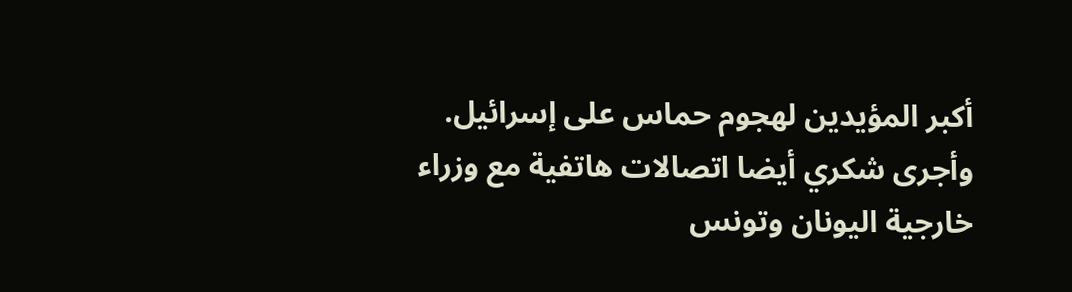أكبر المؤيدين لهجوم حماس على إسرائيل. وأجرى شكري أيضا اتصالات هاتفية مع وزراء خارجية اليونان وتونس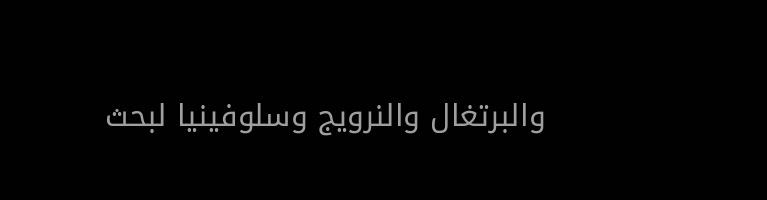والبرتغال والنرويج وسلوفينيا لبحث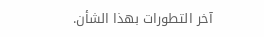آخر التطورات بهذا الشأن.